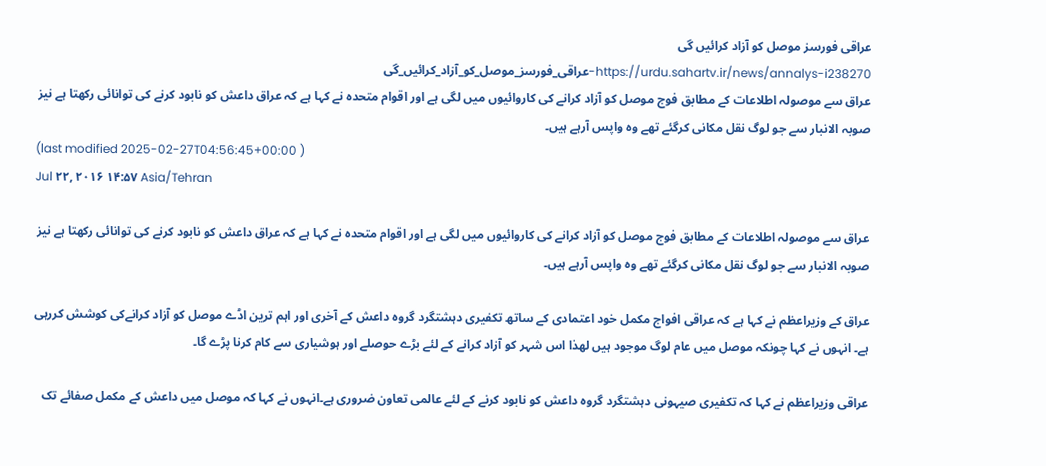عراقی فورسز موصل کو آزاد کرائیں گی
https://urdu.sahartv.ir/news/annalys-i238270-عراقی_فورسز_موصل_کو_آزاد_کرائیں_گی
عراق سے موصولہ اطلاعات کے مطابق فوج موصل کو آزاد کرانے کی کاروائیوں میں لگی ہے اور اقوام متحدہ نے کہا ہے کہ عراق داعش کو نابود کرنے کی توانائی رکھتا ہے نیز صوبہ الانبار سے جو لوگ نقل مکانی کرگئے تھے وہ واپس آرہے ہیں۔
(last modified 2025-02-27T04:56:45+00:00 )
Jul ۲۲, ۲۰۱۶ ۱۴:۵۷ Asia/Tehran

عراق سے موصولہ اطلاعات کے مطابق فوج موصل کو آزاد کرانے کی کاروائیوں میں لگی ہے اور اقوام متحدہ نے کہا ہے کہ عراق داعش کو نابود کرنے کی توانائی رکھتا ہے نیز صوبہ الانبار سے جو لوگ نقل مکانی کرگئے تھے وہ واپس آرہے ہیں۔

عراق کے وزیراعظم نے کہا ہے کہ عراقی افواج مکمل خود اعتمادی کے ساتھ تکفیری دہشتگرد گروہ داعش کے آخری اور اہم ترین اڈے موصل کو آزاد کرانےکی کوشش کررہی ہے۔ انہوں نے کہا چونکہ موصل میں عام لوگ موجود ہیں لھذا اس شہر کو آزاد کرانے کے لئے بڑے حوصلے اور ہوشیاری سے کام کرنا پڑے گا۔

عراقی وزیراعظم نے کہا کہ تکفیری صیہونی دہشتگرد گروہ داعش کو نابود کرنے کے لئے عالمی تعاون ضروری ہے۔انہوں نے کہا کہ موصل میں داعش کے مکمل صفائے تک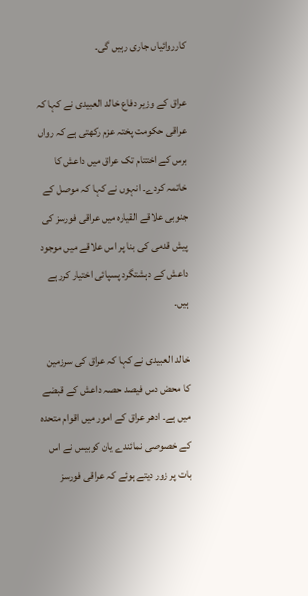کارروائیاں جاری رہیں گی۔

عراق کے وزیر دفاع خالد العبیدی نے کہا کہ عراقی حکومت پختہ عزم رکھتی ہے کہ رواں برس کے اختتام تک عراق میں داعش کا خاتمہ کردے۔ انہوں نے کہا کہ موصل کے جنوبی علاقے القیارہ میں عراقی فورسز کی پیش قدمی کی بنا پر اس علاقے میں موجود داعش کے دہشتگرد پسپائی اختیار کررہے ہیں۔

خالد العبیدی نے کہا کہ عراق کی سرزمین کا محض دس فیصد حصہ داعش کے قبضے میں ہے۔ ادھر عراق کے امور میں اقوام متحدہ کے خصوصی نمائندے یان کوبیس نے اس بات پر زور دیتے ہوئے کہ عراقی فورسز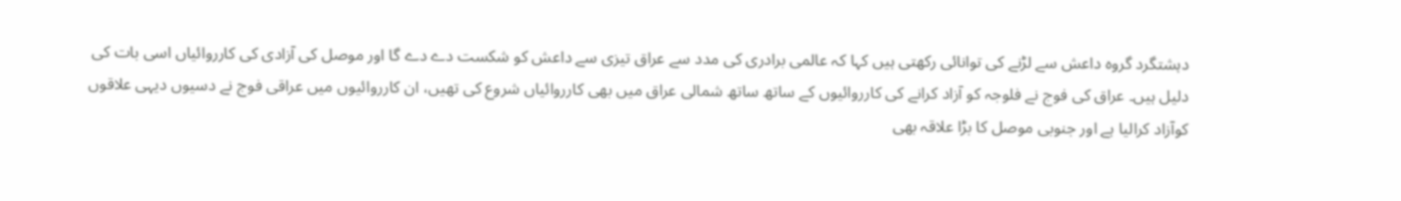دہشتگرد گروہ داعش سے لڑنے کی توانائی رکھتی ہیں کہا کہ عالمی برادری کی مدد سے عراق تیزی سے داعش کو شکست دے دے گا اور موصل کی آزادی کی کارروائیاں اسی بات کی دلیل ہیں۔ عراق کی فوج نے فلوجہ کو آزاد کرانے کی کارروائیوں کے ساتھ ساتھ شمالی عراق میں بھی کارروائیاں شروع کی تھیں، ان کارروائیوں میں عراقی فوج نے دسیوں دیہی علاقوں کوآزاد کرالیا ہے اور جنوبی موصل کا بڑا علاقہ بھی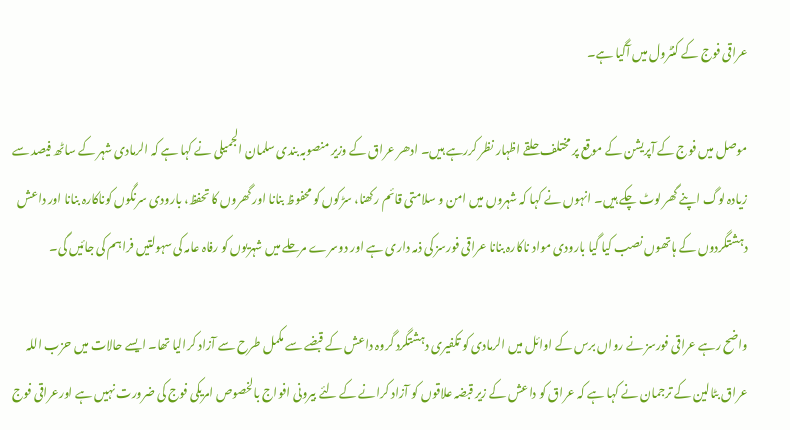عراقی فوج کے کنٹرول میں آگیا ہے۔

موصل میں فوج کے آپریشن کے موقع پر مختلف حلقے اظہار نظر کررہے ہیں۔ ادھر عراق کے وزیر منصوبہ بندی سلمان الجمیلی نے کہا ہے کہ الرمادی شہر کے ساٹھ فیصد سے زیادہ لوگ اپنے گھر لوٹ چکے ہیں۔ انہوں نے کہا کہ شہروں میں امن و سلامتی قائم رکھنا، سڑکوں کو محفوظ بنانا اور گھروں کا تحفظ، بارودی سرنگوں کوناکارہ بنانا اور داعش دہشتگردوں کے ہاتھوں نصب کیا گیا بارودی مواد ناکارہ بنانا عراقی فورسز کی ذمہ داری ہے اور دوسرے مرحلے میں شہریوں کو رفاہ عامہ کی سہولتیں فراہم کی جائیں گی۔

واضح رہے عراقی فورسز نے رواں برس کے اوائل میں الرمادی کو تکفیری دہشتگرد گروہ داعش کے قبضے سے مکمل طرح سے آزاد کرالیا تھا۔ ایسے حالات میں حزب اللہ عراق بٹالین کے ترجمان نے کہا ہے کہ عراق کو داعش کے زیر قبضہ علاقوں کو آزاد کرانے کے لئے بیرونی افواج بالخصوص امریکی فوج کی ضرورت نہیں ہے اورعراقی فوج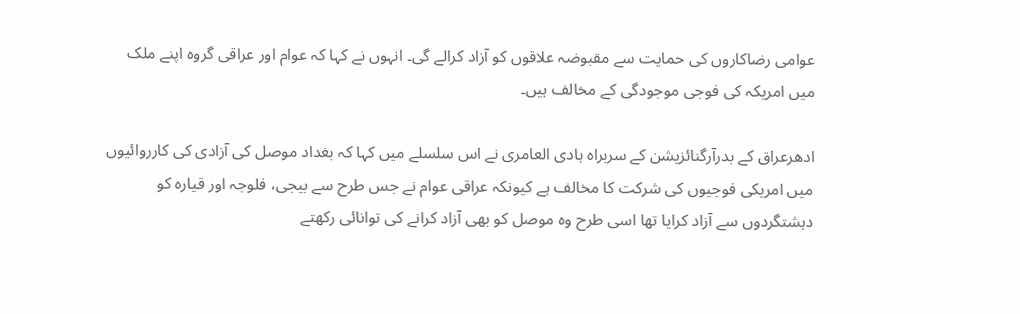عوامی رضاکاروں کی حمایت سے مقبوضہ علاقوں کو آزاد کرالے گی۔ انہوں نے کہا کہ عوام اور عراقی گروہ اپنے ملک میں امریکہ کی فوجی موجودگی کے مخالف ہیں۔

ادھرعراق کے بدرآرگنائزیشن کے سربراہ ہادی العامری نے اس سلسلے میں کہا کہ بغداد موصل کی آزادی کی کارروائیوں میں امریکی فوجیوں کی شرکت کا مخالف ہے کیونکہ عراقی عوام نے جس طرح سے بیجی، فلوجہ اور قیارہ کو دہشتگردوں سے آزاد کرایا تھا اسی طرح وہ موصل کو بھی آزاد کرانے کی توانائی رکھتے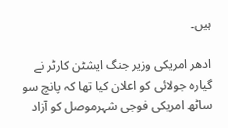ہیں۔

ادھر امریکی وزیر جنگ ایشٹن کارٹر نے گیارہ جولائی کو اعلان کیا تھا کہ پانچ سو ساٹھ امریکی فوجی شہرموصل کو آزاد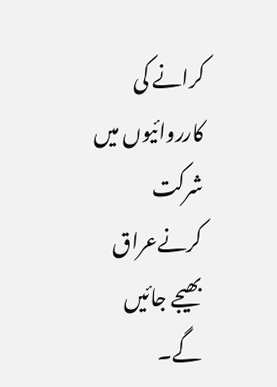کرانے کی کارروائیوں میں شرکت کرنےعراق بھیجے جائیں گے۔